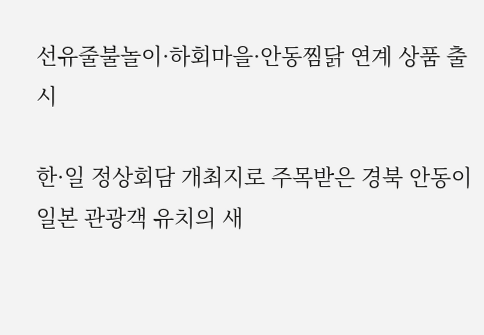선유줄불놀이·하회마을·안동찜닭 연계 상품 출시

한·일 정상회담 개최지로 주목받은 경북 안동이 일본 관광객 유치의 새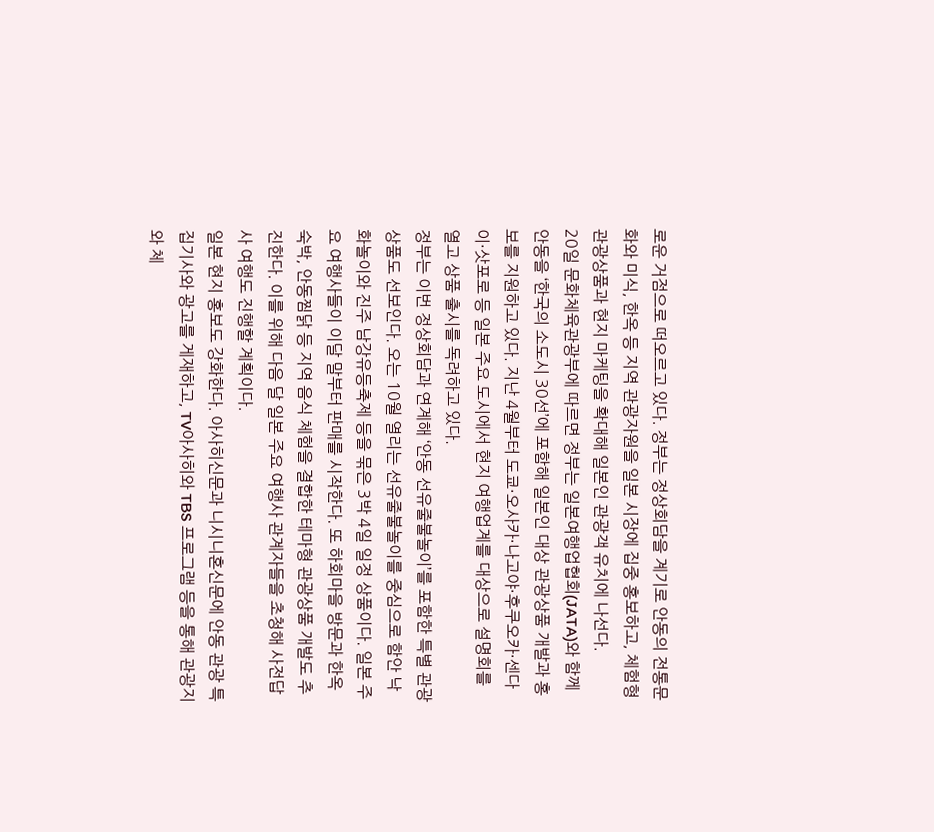로운 거점으로 떠오르고 있다. 정부는 정상회담을 계기로 안동의 전통문화와 미식, 한옥 등 지역 관광자원을 일본 시장에 집중 홍보하고, 체험형 관광상품과 현지 마케팅을 확대해 일본인 관광객 유치에 나선다.
20일 문화체육관광부에 따르면 정부는 일본여행업협회(JATA)와 함께 안동을 ‘한국의 소도시 30선’에 포함해 일본인 대상 관광상품 개발과 홍보를 지원하고 있다. 지난 4월부터 도쿄·오사카·나고야·후쿠오카·센다이·삿포로 등 일본 주요 도시에서 현지 여행업계를 대상으로 설명회를 열고 상품 출시를 독려하고 있다.
정부는 이번 정상회담과 연계해 ‘안동 선유줄불놀이’를 포함한 특별 관광상품도 선보인다. 오는 10월 열리는 선유줄불놀이를 중심으로 함안 낙화놀이와 진주 남강유등축제 등을 묶은 3박 4일 일정 상품이다. 일본 주요 여행사들이 이달 말부터 판매를 시작한다. 또 하회마을 방문과 한옥 숙박, 안동찜닭 등 지역 음식 체험을 결합한 테마형 관광상품 개발도 추진한다. 이를 위해 다음 달 일본 주요 여행사 관계자들을 초청해 사전답사 여행도 진행할 계획이다.
일본 현지 홍보도 강화한다. 아사히신문과 니시니혼신문에 안동 관광 특집기사와 광고를 게재하고, TV아사히와 TBS 프로그램 등을 통해 관광지와 체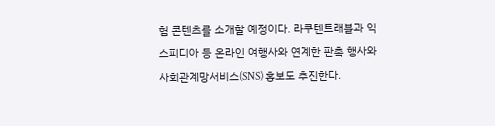험 콘텐츠를 소개할 예정이다. 라쿠텐트래블과 익스피디아 등 온라인 여행사와 연계한 판촉 행사와 사회관계망서비스(SNS) 홍보도 추진한다.